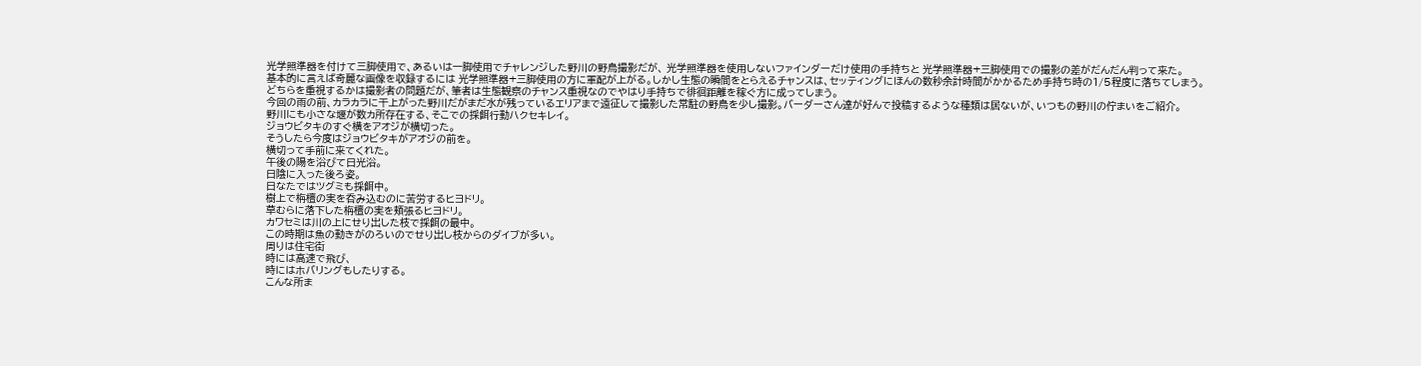光学照準器を付けて三脚使用で、あるいは一脚使用でチャレンジした野川の野鳥撮影だが、 光学照準器を使用しないファインダーだけ使用の手持ちと 光学照準器+三脚使用での撮影の差がだんだん判って来た。
基本的に言えば奇麗な画像を収録するには 光学照準器+三脚使用の方に軍配が上がる。しかし生態の瞬間をとらえるチャンスは、セッティングにほんの数秒余計時間がかかるため手持ち時の1/5程度に落ちてしまう。
どちらを重視するかは撮影者の問題だが、筆者は生態観察のチャンス重視なのでやはり手持ちで徘徊距離を稼ぐ方に成ってしまう。
今回の雨の前、カラカラに干上がった野川だがまだ水が残っているエリアまで遠征して撮影した常駐の野鳥を少し撮影。バーダーさん達が好んで投稿するような種類は居ないが、いつもの野川の佇まいをご紹介。
野川にも小さな堰が数カ所存在する、そこでの採餌行動ハクセキレイ。
ジョウビタキのすぐ横をアオジが横切った。
そうしたら今度はジョウビタキがアオジの前を。
横切って手前に来てくれた。
午後の陽を浴びて日光浴。
日陰に入った後ろ姿。
日なたではツグミも採餌中。
樹上で栴檀の実を呑み込むのに苦労するヒヨドリ。
草むらに落下した栴檀の実を頬張るヒヨドリ。
カワセミは川の上にせり出した枝で採餌の最中。
この時期は魚の動きがのろいのでせり出し枝からのダイブが多い。
周りは住宅街
時には高速で飛び、
時にはホバリングもしたりする。
こんな所ま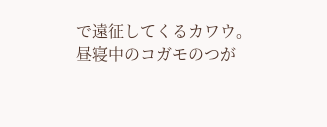で遠征してくるカワウ。
昼寝中のコガモのつが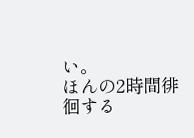い。
ほんの2時間徘徊する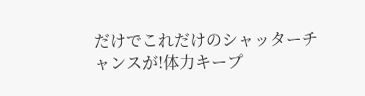だけでこれだけのシャッターチャンスが!体力キープ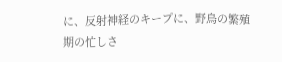に、反射神経のキープに、野鳥の繁殖期の忙しさ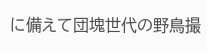に備えて団塊世代の野鳥撮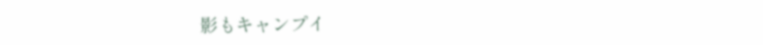影もキャンプイ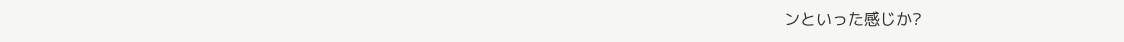ンといった感じか?